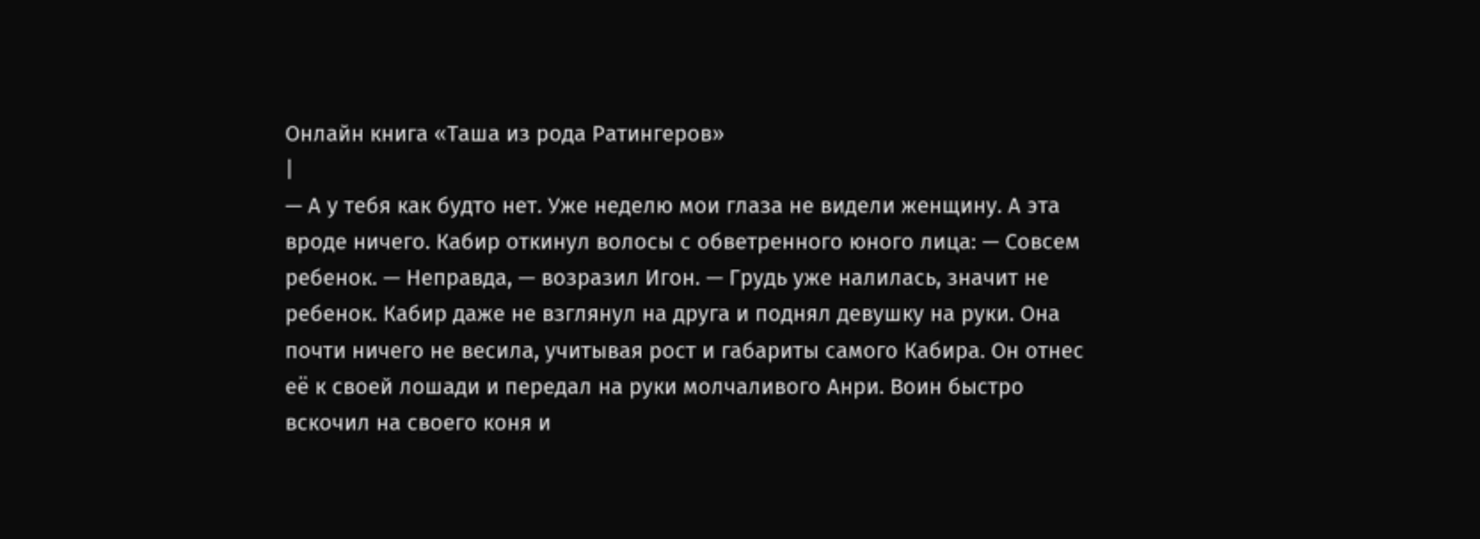Онлайн книга «Таша из рода Ратингеров»
|
— А у тебя как будто нет. Уже неделю мои глаза не видели женщину. А эта вроде ничего. Кабир откинул волосы с обветренного юного лица: — Совсем ребенок. — Неправда, — возразил Игон. — Грудь уже налилась, значит не ребенок. Кабир даже не взглянул на друга и поднял девушку на руки. Она почти ничего не весила, учитывая рост и габариты самого Кабира. Он отнес её к своей лошади и передал на руки молчаливого Анри. Воин быстро вскочил на своего коня и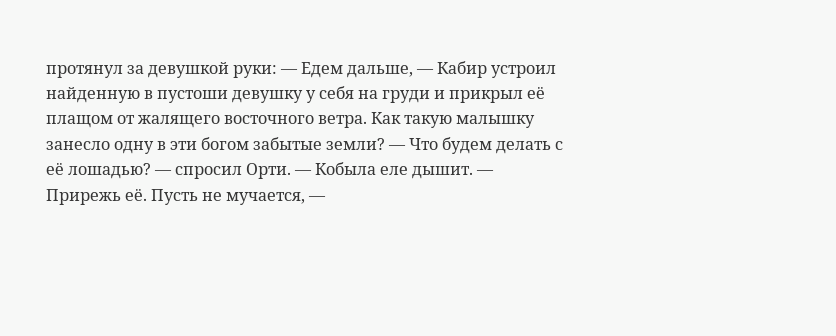протянул за девушкой руки: — Едем дальше, — Кабир устроил найденную в пустоши девушку у себя на груди и прикрыл её плащом от жалящего восточного ветра. Как такую малышку занесло одну в эти богом забытые земли? — Что будем делать с её лошадью? — спросил Орти. — Кобыла еле дышит. — Прирежь её. Пусть не мучается, —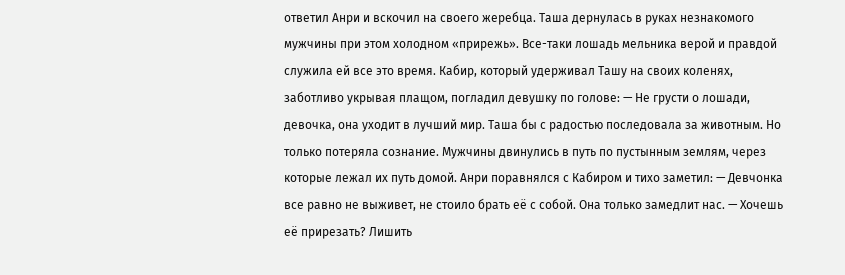ответил Анри и вскочил на своего жеребца. Таша дернулась в руках незнакомого мужчины при этом холодном «прирежь». Все-таки лошадь мельника верой и правдой служила ей все это время. Кабир, который удерживал Ташу на своих коленях, заботливо укрывая плащом, погладил девушку по голове: — Не грусти о лошади, девочка, она уходит в лучший мир. Таша бы с радостью последовала за животным. Но только потеряла сознание. Мужчины двинулись в путь по пустынным землям, через которые лежал их путь домой. Анри поравнялся с Кабиром и тихо заметил: — Девчонка все равно не выживет, не стоило брать её с собой. Она только замедлит нас. — Хочешь её прирезать? Лишить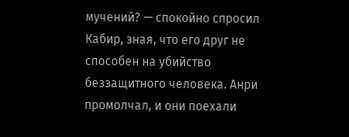мучений? — спокойно спросил Кабир, зная, что его друг не способен на убийство беззащитного человека. Анри промолчал, и они поехали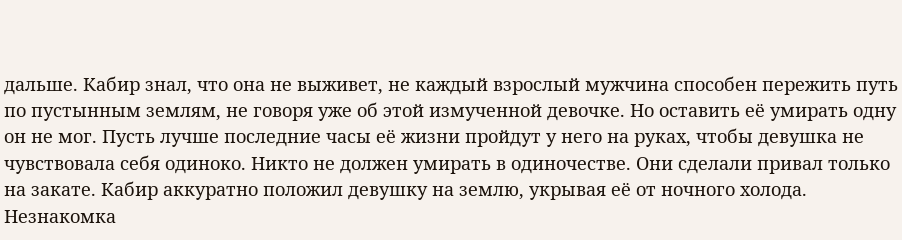дальше. Кабир знал, что она не выживет, не каждый взрослый мужчина способен пережить путь по пустынным землям, не говоря уже об этой измученной девочке. Но оставить её умирать одну он не мог. Пусть лучше последние часы её жизни пройдут у него на руках, чтобы девушка не чувствовала себя одиноко. Никто не должен умирать в одиночестве. Они сделали привал только на закате. Кабир аккуратно положил девушку на землю, укрывая её от ночного холода. Незнакомка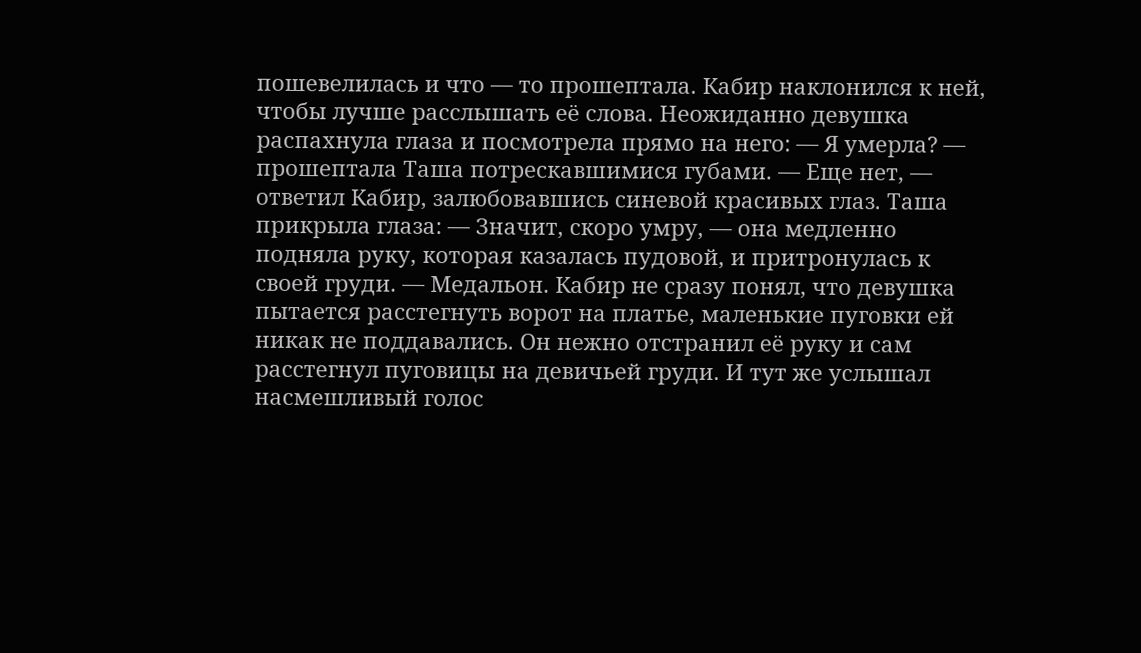пошевелилась и что — то прошептала. Кабир наклонился к ней, чтобы лучше расслышать её слова. Неожиданно девушка распахнула глаза и посмотрела прямо на него: — Я умерла? — прошептала Таша потрескавшимися губами. — Еще нет, — ответил Кабир, залюбовавшись синевой красивых глаз. Таша прикрыла глаза: — Значит, скоро умру, — она медленно подняла руку, которая казалась пудовой, и притронулась к своей груди. — Медальон. Кабир не сразу понял, что девушка пытается расстегнуть ворот на платье, маленькие пуговки ей никак не поддавались. Он нежно отстранил её руку и сам расстегнул пуговицы на девичьей груди. И тут же услышал насмешливый голос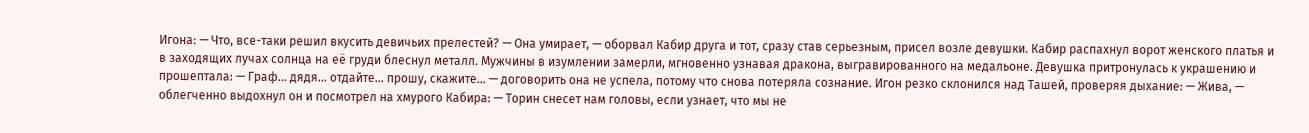Игона: — Что, все-таки решил вкусить девичьих прелестей? — Она умирает, — оборвал Кабир друга и тот, сразу став серьезным, присел возле девушки. Кабир распахнул ворот женского платья и в заходящих лучах солнца на её груди блеснул металл. Мужчины в изумлении замерли, мгновенно узнавая дракона, выгравированного на медальоне. Девушка притронулась к украшению и прошептала: — Граф… дядя… отдайте… прошу, скажите… — договорить она не успела, потому что снова потеряла сознание. Игон резко склонился над Ташей, проверяя дыхание: — Жива, — облегченно выдохнул он и посмотрел на хмурого Кабира: — Торин снесет нам головы, если узнает, что мы не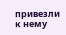привезли к нему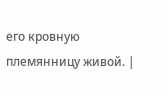его кровную племянницу живой. |